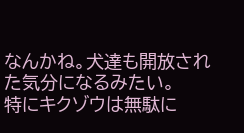なんかね。犬達も開放された気分になるみたい。
特にキクゾウは無駄に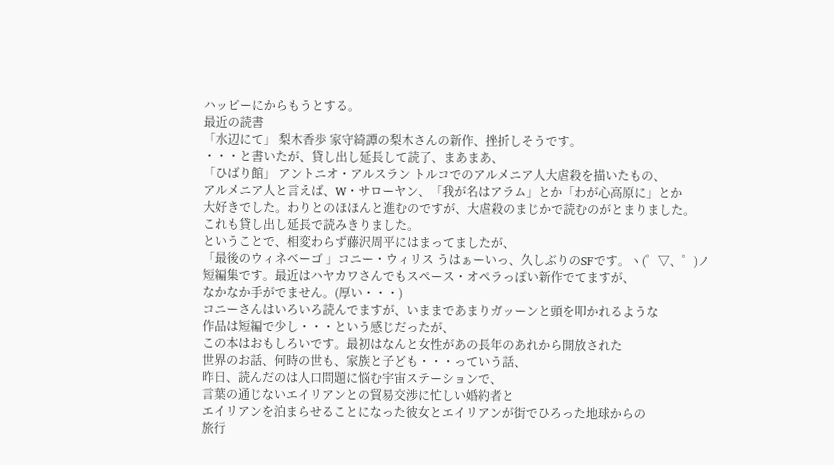ハッピーにからもうとする。
最近の読書
「水辺にて」 梨木香歩 家守綺譚の梨木さんの新作、挫折しそうです。
・・・と書いたが、貸し出し延長して読了、まあまあ、
「ひばり館」 アントニオ・アルスラン トルコでのアルメニア人大虐殺を描いたもの、
アルメニア人と言えば、W・サローヤン、「我が名はアラム」とか「わが心高原に」とか
大好きでした。わりとのほほんと進むのですが、大虐殺のまじかで読むのがとまりました。
これも貸し出し延長で読みきりました。
ということで、相変わらず藤沢周平にはまってましたが、
「最後のウィネベーゴ 」コニー・ウィリス うはぁーいっ、久しぶりのSFです。ヽ(゜▽、゜)ノ
短編集です。最近はハヤカワさんでもスペース・オペラっぽい新作でてますが、
なかなか手がでません。(厚い・・・)
コニーさんはいろいろ読んでますが、いままであまりガッーンと頭を叩かれるような
作品は短編で少し・・・という感じだったが、
この本はおもしろいです。最初はなんと女性があの長年のあれから開放された
世界のお話、何時の世も、家族と子ども・・・っていう話、
昨日、読んだのは人口問題に悩む宇宙ステーションで、
言葉の通じないエイリアンとの貿易交渉に忙しい婚約者と
エイリアンを泊まらせることになった彼女とエイリアンが街でひろった地球からの
旅行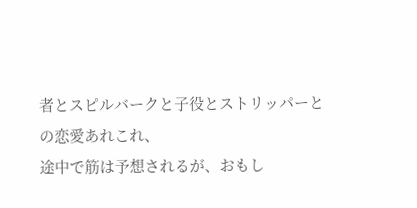者とスピルバークと子役とストリッパーとの恋愛あれこれ、
途中で筋は予想されるが、おもし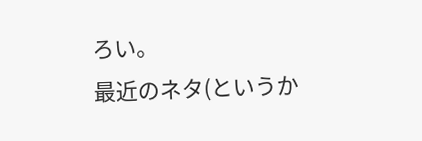ろい。
最近のネタ(というか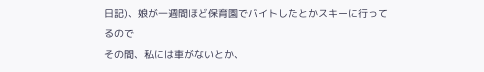日記)、娘が一週間ほど保育園でバイトしたとかスキーに行ってるので
その間、私には車がないとか、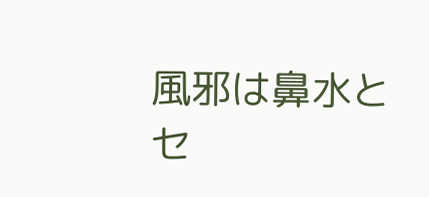風邪は鼻水とセ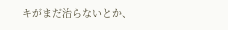キがまだ治らないとか、